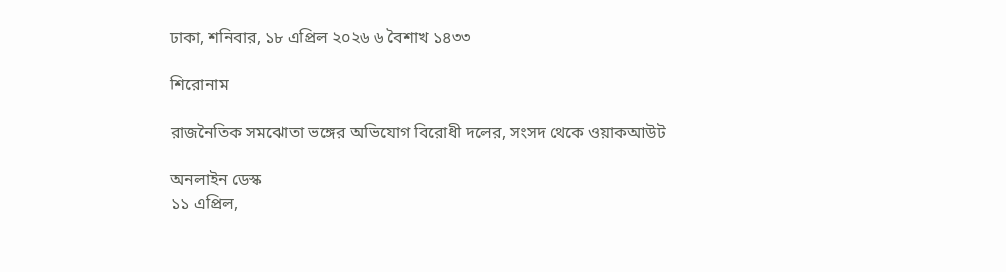ঢাকা, শনিবার, ১৮ এপ্রিল ২০২৬ ৬ বৈশাখ ১৪৩৩

শিরোনাম

রাজনৈতিক সমঝোতা ভঙ্গের অভিযোগ বিরোধী দলের, সংসদ থেকে ওয়াকআউট

অনলাইন ডেস্ক
১১ এপ্রিল,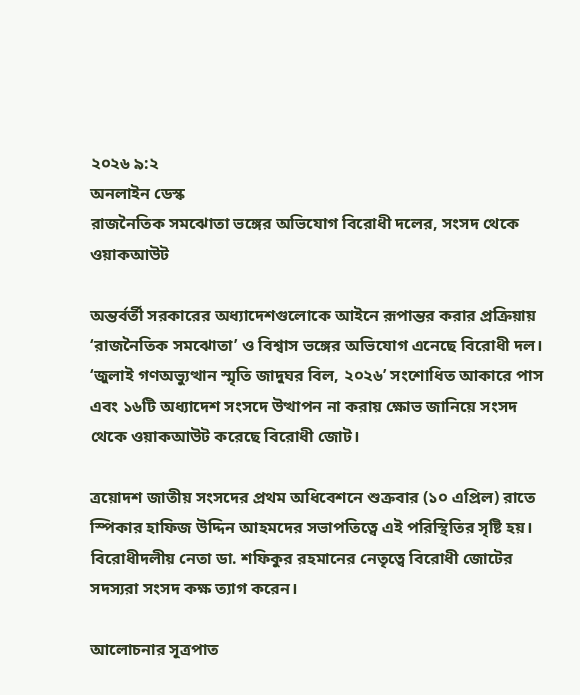২০২৬ ৯:২
অনলাইন ডেস্ক
রাজনৈতিক সমঝোতা ভঙ্গের অভিযোগ বিরোধী দলের, সংসদ থেকে ওয়াকআউট

অন্তর্বর্তী সরকারের অধ্যাদেশগুলোকে আইনে রূপান্তর করার প্রক্রিয়ায় ‘রাজনৈতিক সমঝোতা’ ও বিশ্বাস ভঙ্গের অভিযোগ এনেছে বিরোধী দল। ‘জুলাই গণঅভ্যুত্থান স্মৃতি জাদুঘর বিল, ২০২৬’ সংশোধিত আকারে পাস এবং ১৬টি অধ্যাদেশ সংসদে উত্থাপন না করায় ক্ষোভ জানিয়ে সংসদ থেকে ওয়াকআউট করেছে বিরোধী জোট।

ত্রয়োদশ জাতীয় সংসদের প্রথম অধিবেশনে শুক্রবার (১০ এপ্রিল) রাতে স্পিকার হাফিজ উদ্দিন আহমদের সভাপতিত্বে এই পরিস্থিতির সৃষ্টি হয়। বিরোধীদলীয় নেতা ডা. শফিকুর রহমানের নেতৃত্বে বিরোধী জোটের সদস্যরা সংসদ কক্ষ ত্যাগ করেন।

আলোচনার সূত্রপাত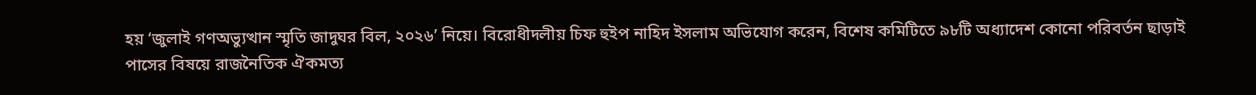হয় ‘জুলাই গণঅভ্যুত্থান স্মৃতি জাদুঘর বিল, ২০২৬’ নিয়ে। বিরোধীদলীয় চিফ হুইপ নাহিদ ইসলাম অভিযোগ করেন, বিশেষ কমিটিতে ৯৮টি অধ্যাদেশ কোনো পরিবর্তন ছাড়াই পাসের বিষয়ে রাজনৈতিক ঐকমত্য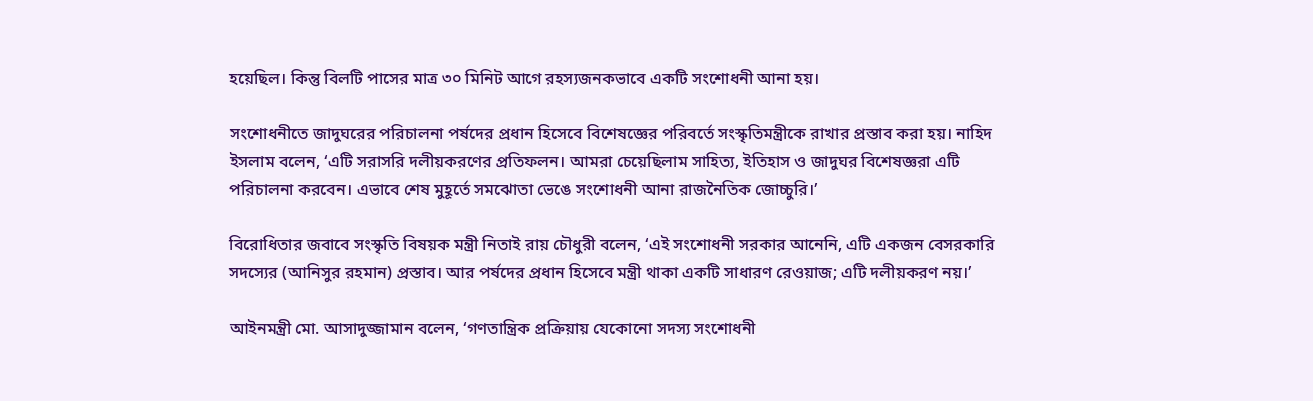হয়েছিল। কিন্তু বিলটি পাসের মাত্র ৩০ মিনিট আগে রহস্যজনকভাবে একটি সংশোধনী আনা হয়।

সংশোধনীতে জাদুঘরের পরিচালনা পর্ষদের প্রধান হিসেবে বিশেষজ্ঞের পরিবর্তে সংস্কৃতিমন্ত্রীকে রাখার প্রস্তাব করা হয়। নাহিদ ইসলাম বলেন, ‘এটি সরাসরি দলীয়করণের প্রতিফলন। আমরা চেয়েছিলাম সাহিত্য, ইতিহাস ও জাদুঘর বিশেষজ্ঞরা এটি পরিচালনা করবেন। এভাবে শেষ মুহূর্তে সমঝোতা ভেঙে সংশোধনী আনা রাজনৈতিক জোচ্চুরি।’

বিরোধিতার জবাবে সংস্কৃতি বিষয়ক মন্ত্রী নিতাই রায় চৌধুরী বলেন, ‘এই সংশোধনী সরকার আনেনি, এটি একজন বেসরকারি সদস্যের (আনিসুর রহমান) প্রস্তাব। আর পর্ষদের প্রধান হিসেবে মন্ত্রী থাকা একটি সাধারণ রেওয়াজ; এটি দলীয়করণ নয়।’

আইনমন্ত্রী মো. আসাদুজ্জামান বলেন, ‘গণতান্ত্রিক প্রক্রিয়ায় যেকোনো সদস্য সংশোধনী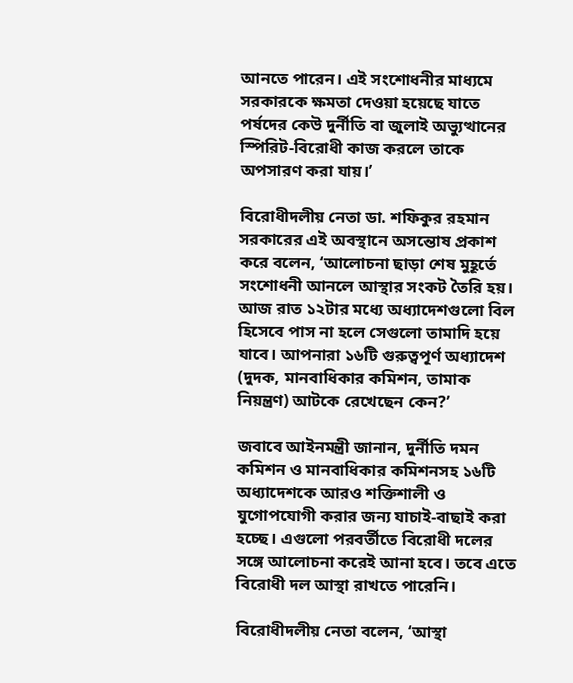আনতে পারেন। এই সংশোধনীর মাধ্যমে সরকারকে ক্ষমতা দেওয়া হয়েছে যাতে পর্ষদের কেউ দুর্নীতি বা জুলাই অভ্যুত্থানের স্পিরিট-বিরোধী কাজ করলে তাকে অপসারণ করা যায়।’

বিরোধীদলীয় নেতা ডা. শফিকুর রহমান সরকারের এই অবস্থানে অসন্তোষ প্রকাশ করে বলেন, ‘আলোচনা ছাড়া শেষ মুহূর্তে সংশোধনী আনলে আস্থার সংকট তৈরি হয়। আজ রাত ১২টার মধ্যে অধ্যাদেশগুলো বিল হিসেবে পাস না হলে সেগুলো তামাদি হয়ে যাবে। আপনারা ১৬টি গুরুত্বপূর্ণ অধ্যাদেশ (দুদক, মানবাধিকার কমিশন, তামাক নিয়ন্ত্রণ) আটকে রেখেছেন কেন?’

জবাবে আইনমন্ত্রী জানান, দুর্নীতি দমন কমিশন ও মানবাধিকার কমিশনসহ ১৬টি অধ্যাদেশকে আরও শক্তিশালী ও যুগোপযোগী করার জন্য যাচাই-বাছাই করা হচ্ছে। এগুলো পরবর্তীতে বিরোধী দলের সঙ্গে আলোচনা করেই আনা হবে। তবে এতে বিরোধী দল আস্থা রাখতে পারেনি।

বিরোধীদলীয় নেতা বলেন, ‘আস্থা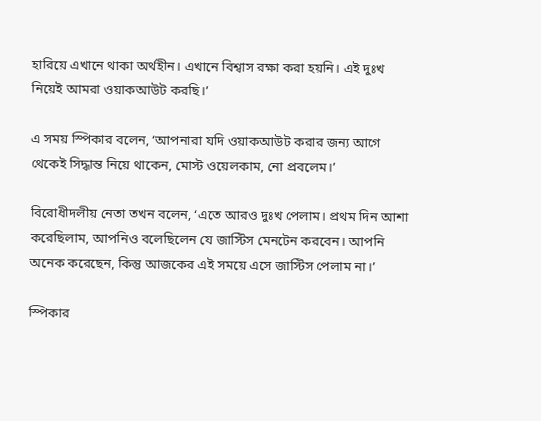হারিয়ে এখানে থাকা অর্থহীন। এখানে বিশ্বাস রক্ষা করা হয়নি। এই দুঃখ নিয়েই আমরা ওয়াকআউট করছি।’

এ সময় স্পিকার বলেন, ‘আপনারা যদি ওয়াকআউট করার জন্য আগে থেকেই সিদ্ধান্ত নিয়ে থাকেন, মোস্ট ওয়েলকাম, নো প্রবলেম।’

বিরোধীদলীয় নেতা তখন বলেন, ‘এতে আরও দুঃখ পেলাম। প্রথম দিন আশা করেছিলাম, আপনিও বলেছিলেন যে জাস্টিস মেনটেন করবেন। আপনি অনেক করেছেন, কিন্তু আজকের এই সময়ে এসে জাস্টিস পেলাম না।’

স্পিকার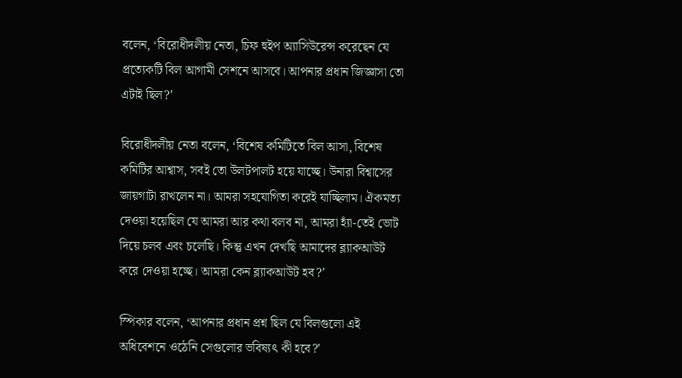বলেন, ‘বিরোধীদলীয় নেতা, চিফ হুইপ অ্যাসিউরেন্স করেছেন যে প্রত্যেকটি বিল আগামী সেশনে আসবে। আপনার প্রধান জিজ্ঞাসা তো এটাই ছিল?’

বিরোধীদলীয় নেতা বলেন, ‘বিশেষ কমিটিতে বিল আসা, বিশেষ কমিটির আশ্বাস, সবই তো উলটপালট হয়ে যাচ্ছে। উনারা বিশ্বাসের জায়গাটা রাখলেন না। আমরা সহযোগিতা করেই যাচ্ছিলাম। ঐকমত্য দেওয়া হয়েছিল যে আমরা আর কথা বলব না, আমরা হ্যাঁ-তেই ভোট দিয়ে চলব এবং চলেছি। কিন্তু এখন দেখছি আমাদের ব্ল্যাকআউট করে দেওয়া হচ্ছে। আমরা কেন ব্ল্যাকআউট হব?’

স্পিকার বলেন, ‘আপনার প্রধান প্রশ্ন ছিল যে বিলগুলো এই অধিবেশনে ওঠেনি সেগুলোর ভবিষ্যৎ কী হবে?’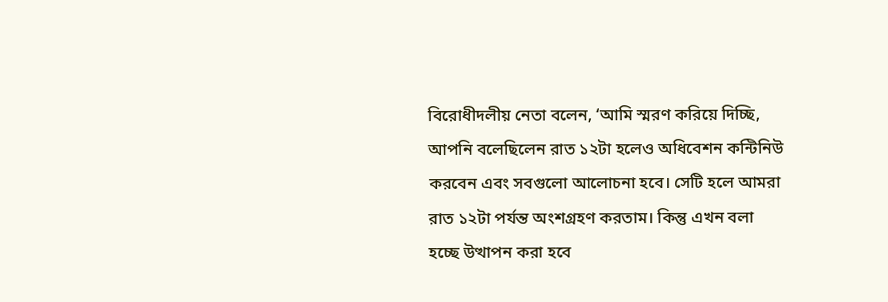বিরোধীদলীয় নেতা বলেন, ‘আমি স্মরণ করিয়ে দিচ্ছি, আপনি বলেছিলেন রাত ১২টা হলেও অধিবেশন কন্টিনিউ করবেন এবং সবগুলো আলোচনা হবে। সেটি হলে আমরা রাত ১২টা পর্যন্ত অংশগ্রহণ করতাম। কিন্তু এখন বলা হচ্ছে উত্থাপন করা হবে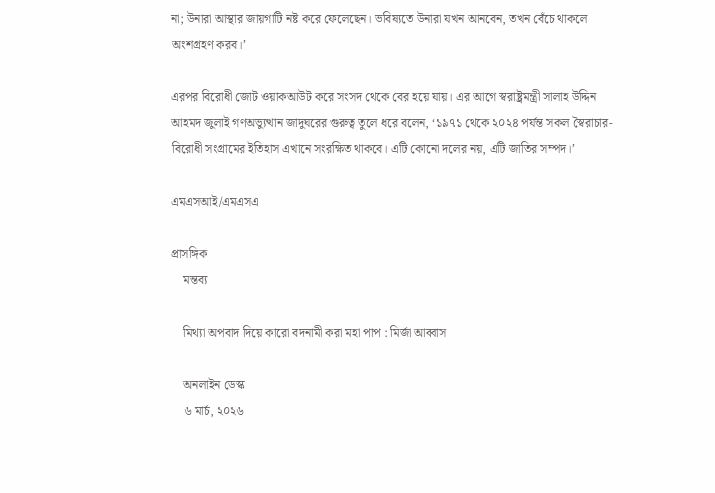না; উনারা আস্থার জায়গাটি নষ্ট করে ফেলেছেন। ভবিষ্যতে উনারা যখন আনবেন, তখন বেঁচে থাকলে অংশগ্রহণ করব।’

এরপর বিরোধী জোট ওয়াকআউট করে সংসদ থেকে বের হয়ে যায়। এর আগে স্বরাষ্ট্রমন্ত্রী সালাহ উদ্দিন আহমদ জুলাই গণঅভ্যুত্থান জাদুঘরের গুরুত্ব তুলে ধরে বলেন, ‘১৯৭১ থেকে ২০২৪ পর্যন্ত সকল স্বৈরাচার-বিরোধী সংগ্রামের ইতিহাস এখানে সংরক্ষিত থাকবে। এটি কোনো দলের নয়, এটি জাতির সম্পদ।’

এমএসআই/এমএসএ

প্রাসঙ্গিক
    মন্তব্য

    মিথ্যা অপবাদ দিয়ে কারো বদনামী করা মহা পাপ : মির্জা আব্বাস

    অনলাইন ডেস্ক
    ৬ মার্চ, ২০২৬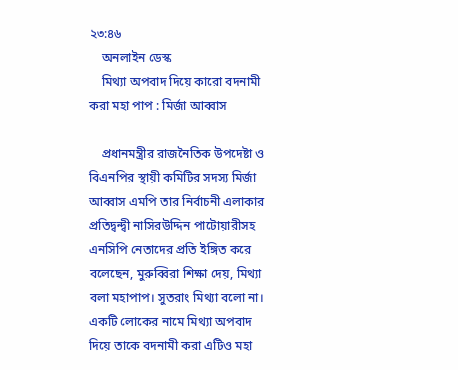২৩:৪৬
    অনলাইন ডেস্ক
    মিথ্যা অপবাদ দিয়ে কারো বদনামী করা মহা পাপ : মির্জা আব্বাস

    প্রধানমন্ত্রীর রাজনৈতিক উপদেষ্টা ও বিএনপির স্থায়ী কমিটির সদস্য মির্জা আব্বাস এমপি তার নির্বাচনী এলাকার প্রতিদ্বন্দ্বী নাসিরউদ্দিন পাটোয়ারীসহ এনসিপি নেতাদের প্রতি ইঙ্গিত করে বলেছেন, মুরুব্বিরা শিক্ষা দেয়, মিথ্যা বলা মহাপাপ। সুতরাং মিথ্যা বলো না। একটি লোকের নামে মিথ্যা অপবাদ দিয়ে তাকে বদনামী করা এটিও মহা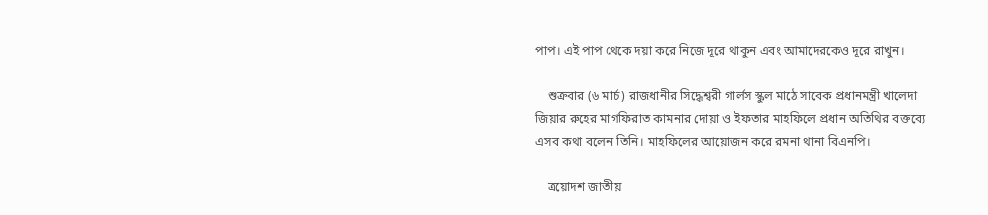পাপ। এই পাপ থেকে দয়া করে নিজে দূরে থাকুন এবং আমাদেরকেও দূরে রাখুন।

    শুক্রবার (৬ মার্চ) রাজধানীর সিদ্ধেশ্বরী গার্লস স্কুল মাঠে সাবেক প্রধানমন্ত্রী খালেদা জিয়ার রুহের মাগফিরাত কামনার দোয়া ও ইফতার মাহফিলে প্রধান অতিথির বক্তব্যে এসব কথা বলেন তিনি। মাহফিলের আয়োজন করে রমনা থানা বিএনপি।

    ত্রয়োদশ জাতীয়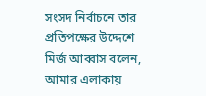সংসদ নির্বাচনে তার প্রতিপক্ষের উদ্দেশে মির্জ আব্বাস বলেন, আমার এলাকায়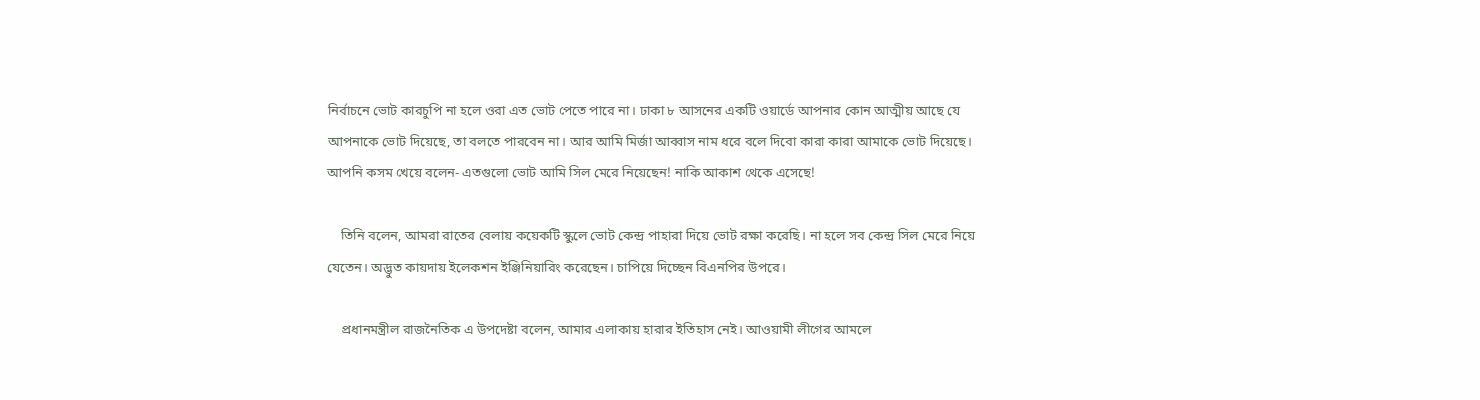নির্বাচনে ভোট কারচুপি না হলে ওরা এত ভোট পেতে পারে না। ঢাকা ৮ আসনের একটি ওয়ার্ডে আপনার কোন আত্মীয় আছে যে আপনাকে ভোট দিয়েছে, তা বলতে পারবেন না। আর আমি মির্জা আব্বাস নাম ধরে বলে দিবো কারা কারা আমাকে ভোট দিয়েছে। আপনি কসম খেয়ে বলেন- এতগুলো ভোট আমি সিল মেরে নিয়েছেন! নাকি আকাশ থেকে এসেছে!

    তিনি বলেন, আমরা রাতের বেলায় কয়েকটি স্কুলে ভোট কেন্দ্র পাহারা দিয়ে ভোট রক্ষা করেছি। না হলে সব কেন্দ্র সিল মেরে নিয়ে যেতেন। অদ্ভুত কায়দায় ইলেকশন ইঞ্জিনিয়ারিং করেছেন। চাপিয়ে দিচ্ছেন বিএনপির উপরে।

    প্রধানমন্ত্রীল রাজনৈতিক এ উপদেষ্টা বলেন, আমার এলাকায় হারার ইতিহাস নেই। আওয়ামী লীগের আমলে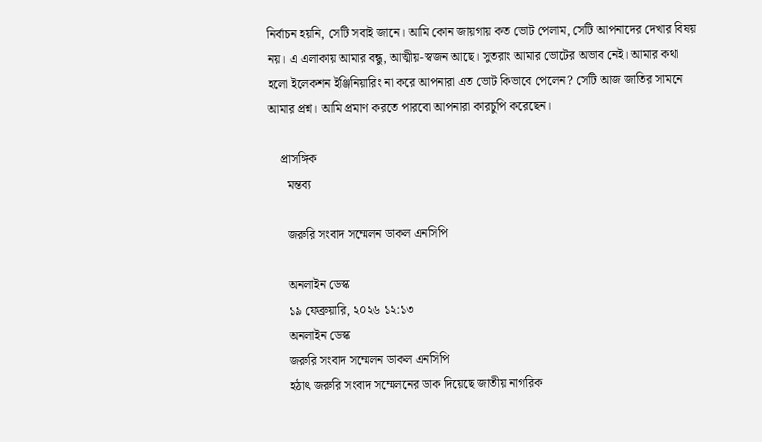নির্বাচন হয়নি, সেটি সবাই জানে। আমি কোন জায়গায় কত ভোট পেলাম, সেটি আপনাদের দেখার বিষয় নয়। এ এলাকায় আমার বন্ধু, আত্মীয়-স্বজন আছে। সুতরাং আমার ভোটের অভাব নেই। আমার কথা হলো ইলেকশন ইঞ্জিনিয়ারিং না করে আপনারা এত ভোট কিভাবে পেলেন? সেটি আজ জাতির সামনে আমার প্রশ্ন। আমি প্রমাণ করতে পারবো আপনারা কারচুপি করেছেন।

    প্রাসঙ্গিক
      মন্তব্য

      জরুরি সংবাদ সম্মেলন ডাকল এনসিপি

      অনলাইন ডেস্ক
      ১৯ ফেব্রুয়ারি, ২০২৬ ১২:১৩
      অনলাইন ডেস্ক
      জরুরি সংবাদ সম্মেলন ডাকল এনসিপি
      হঠাৎ জরুরি সংবাদ সম্মেলনের ডাক দিয়েছে জাতীয় নাগরিক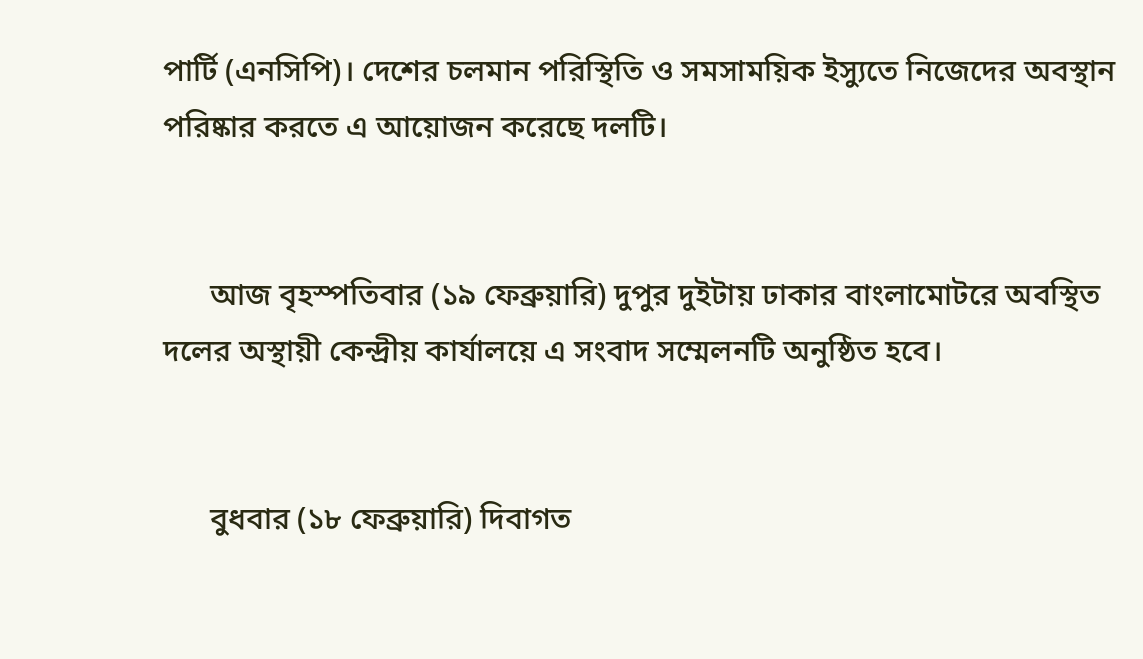পার্টি (এনসিপি)। দেশের চলমান পরিস্থিতি ও সমসাময়িক ইস্যুতে নিজেদের অবস্থান পরিষ্কার করতে এ আয়োজন করেছে দলটি।


      আজ বৃহস্পতিবার (১৯ ফেব্রুয়ারি) দুপুর দুইটায় ঢাকার বাংলামোটরে অবস্থিত দলের অস্থায়ী কেন্দ্রীয় কার্যালয়ে এ সংবাদ সম্মেলনটি অনুষ্ঠিত হবে।


      বুধবার (১৮ ফেব্রুয়ারি) দিবাগত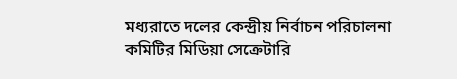মধ্যরাতে দলের কেন্দ্রীয় নির্বাচন পরিচালনা কমিটির মিডিয়া সেক্রেটারি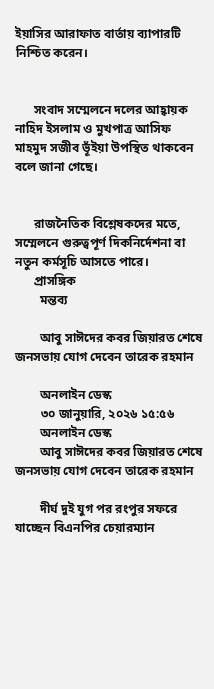ইয়াসির আরাফাত বার্তায় ব্যাপারটি নিশ্চিত করেন।


      সংবাদ সম্মেলনে দলের আহ্বায়ক নাহিদ ইসলাম ও মুখপাত্র আসিফ মাহমুদ সজীব ভূঁইয়া উপস্থিত থাকবেন বলে জানা গেছে।


      রাজনৈতিক বিশ্লেষকদের মতে, সম্মেলনে গুরুত্বপূর্ণ দিকনির্দেশনা বা নতুন কর্মসূচি আসতে পারে।
      প্রাসঙ্গিক
        মন্তব্য

        আবু সাঈদের কবর জিয়ারত শেষে জনসভায় যোগ দেবেন তারেক রহমান

        অনলাইন ডেস্ক
        ৩০ জানুয়ারি, ২০২৬ ১৫:৫৬
        অনলাইন ডেস্ক
        আবু সাঈদের কবর জিয়ারত শেষে জনসভায় যোগ দেবেন তারেক রহমান

        দীর্ঘ দুই যুগ পর রংপুর সফরে যাচ্ছেন বিএনপির চেয়ারম্যান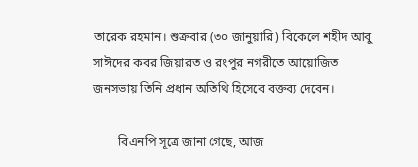তারেক রহমান। শুক্রবার (৩০ জানুয়ারি) বিকেলে শহীদ আবু সাঈদের কবর জিয়ারত ও রংপুর নগরীতে আয়োজিত জনসভায় তিনি প্রধান অতিথি হিসেবে বক্তব্য দেবেন।

        বিএনপি সূত্রে জানা গেছে, আজ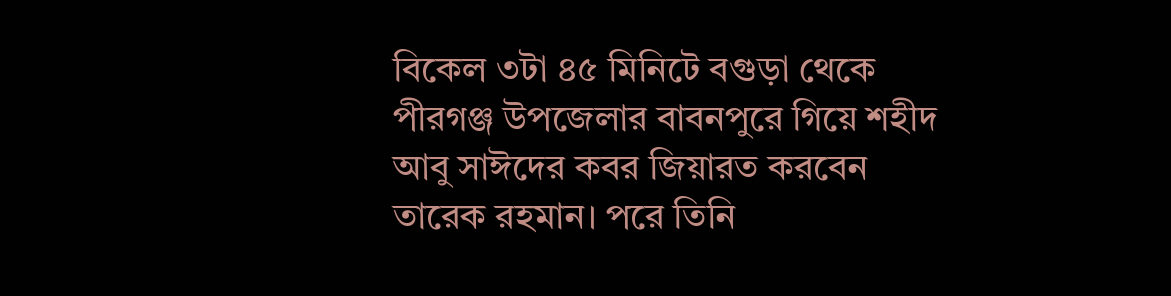বিকেল ৩টা ৪৫ মিনিটে বগুড়া থেকে পীরগঞ্জ উপজেলার বাবনপুরে গিয়ে শহীদ আবু সাঈদের কবর জিয়ারত করবেন তারেক রহমান। পরে তিনি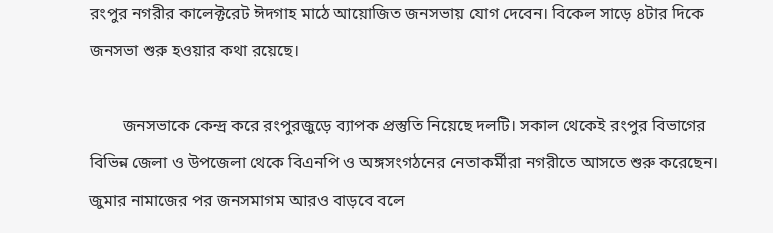রংপুর নগরীর কালেক্টরেট ঈদগাহ মাঠে আয়োজিত জনসভায় যোগ দেবেন। বিকেল সাড়ে ৪টার দিকে জনসভা শুরু হওয়ার কথা রয়েছে।

        জনসভাকে কেন্দ্র করে রংপুরজুড়ে ব্যাপক প্রস্তুতি নিয়েছে দলটি। সকাল থেকেই রংপুর বিভাগের বিভিন্ন জেলা ও উপজেলা থেকে বিএনপি ও অঙ্গসংগঠনের নেতাকর্মীরা নগরীতে আসতে শুরু করেছেন। জুমার নামাজের পর জনসমাগম আরও বাড়বে বলে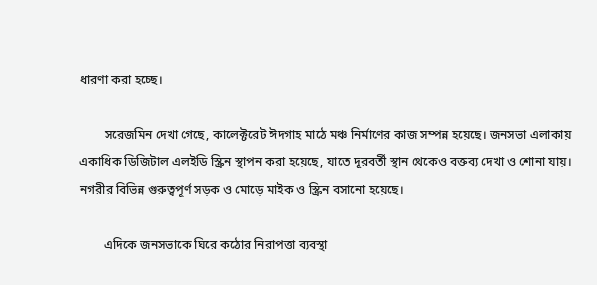ধারণা করা হচ্ছে।

        সরেজমিন দেখা গেছে, কালেক্টরেট ঈদগাহ মাঠে মঞ্চ নির্মাণের কাজ সম্পন্ন হয়েছে। জনসভা এলাকায় একাধিক ডিজিটাল এলইডি স্ক্রিন স্থাপন করা হয়েছে, যাতে দূরবর্তী স্থান থেকেও বক্তব্য দেখা ও শোনা যায়। নগরীর বিভিন্ন গুরুত্বপূর্ণ সড়ক ও মোড়ে মাইক ও স্ক্রিন বসানো হয়েছে।

        এদিকে জনসভাকে ঘিরে কঠোর নিরাপত্তা ব্যবস্থা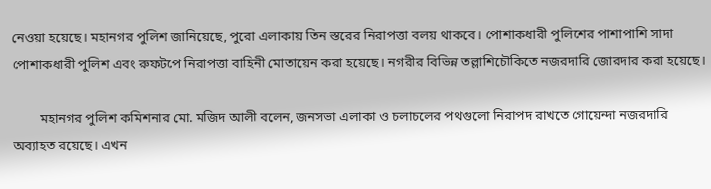নেওয়া হয়েছে। মহানগর পুলিশ জানিয়েছে, পুরো এলাকায় তিন স্তরের নিরাপত্তা বলয় থাকবে। পোশাকধারী পুলিশের পাশাপাশি সাদা পোশাকধারী পুলিশ এবং রুফটপে নিরাপত্তা বাহিনী মোতায়েন করা হয়েছে। নগরীর বিভিন্ন তল্লাশিচৌকিতে নজরদারি জোরদার করা হয়েছে।

        মহানগর পুলিশ কমিশনার মো. মজিদ আলী বলেন, জনসভা এলাকা ও চলাচলের পথগুলো নিরাপদ রাখতে গোয়েন্দা নজরদারি অব্যাহত রয়েছে। এখন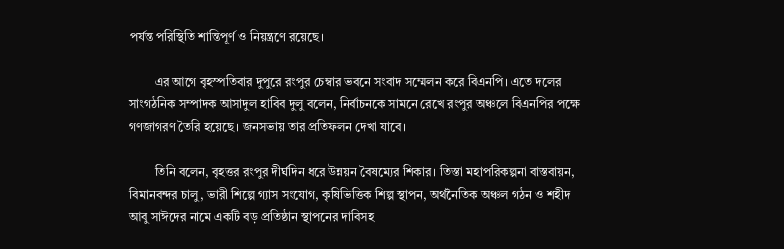পর্যন্ত পরিস্থিতি শান্তিপূর্ণ ও নিয়ন্ত্রণে রয়েছে।

        এর আগে বৃহস্পতিবার দুপুরে রংপুর চেম্বার ভবনে সংবাদ সম্মেলন করে বিএনপি। এতে দলের সাংগঠনিক সম্পাদক আসাদুল হাবিব দুলু বলেন, নির্বাচনকে সামনে রেখে রংপুর অঞ্চলে বিএনপির পক্ষে গণজাগরণ তৈরি হয়েছে। জনসভায় তার প্রতিফলন দেখা যাবে।

        তিনি বলেন, বৃহত্তর রংপুর দীর্ঘদিন ধরে উন্নয়ন বৈষম্যের শিকার। তিস্তা মহাপরিকল্পনা বাস্তবায়ন, বিমানবন্দর চালু, ভারী শিল্পে গ্যাস সংযোগ, কৃষিভিত্তিক শিল্প স্থাপন, অর্থনৈতিক অঞ্চল গঠন ও শহীদ আবু সাঈদের নামে একটি বড় প্রতিষ্ঠান স্থাপনের দাবিসহ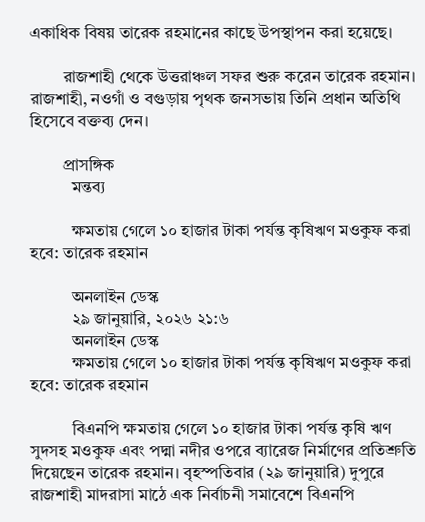একাধিক বিষয় তারেক রহমানের কাছে উপস্থাপন করা হয়েছে।

        রাজশাহী থেকে উত্তরাঞ্চল সফর শুরু করেন তারেক রহমান। রাজশাহী, নওগাঁ ও বগুড়ায় পৃথক জনসভায় তিনি প্রধান অতিথি হিসেবে বক্তব্য দেন।

        প্রাসঙ্গিক
          মন্তব্য

          ক্ষমতায় গেলে ১০ হাজার টাকা পর্যন্ত কৃষিঋণ মওকুফ করা হবে: তারেক রহমান

          অনলাইন ডেস্ক
          ২৯ জানুয়ারি, ২০২৬ ২১:৬
          অনলাইন ডেস্ক
          ক্ষমতায় গেলে ১০ হাজার টাকা পর্যন্ত কৃষিঋণ মওকুফ করা হবে: তারেক রহমান

          বিএনপি ক্ষমতায় গেলে ১০ হাজার টাকা পর্যন্ত কৃষি ঋণ সুদসহ মওকুফ এবং পদ্মা নদীর ওপরে ব্যারেজ নির্মাণের প্রতিশ্রুতি দিয়েছেন তারেক রহমান। বৃহস্পতিবার (২৯ জানুয়ারি) দুপুরে রাজশাহী মাদরাসা মাঠে এক নির্বাচনী সমাবেশে বিএনপি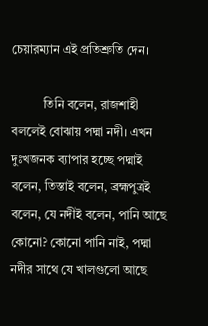চেয়ারম্যান এই প্রতিশ্রুতি দেন।

          তিনি বলেন, রাজশাহী বললেই বোঝায় পদ্মা নদী। এখন দুঃখজনক ব্যাপার হচ্ছে পদ্মাই বলেন, তিস্তাই বলেন, ব্রহ্মপুত্রই বলেন, যে নদীই বলেন, পানি আছে কোনো? কোনো পানি নাই, পদ্মা নদীর সাথে যে খালগুলো আছে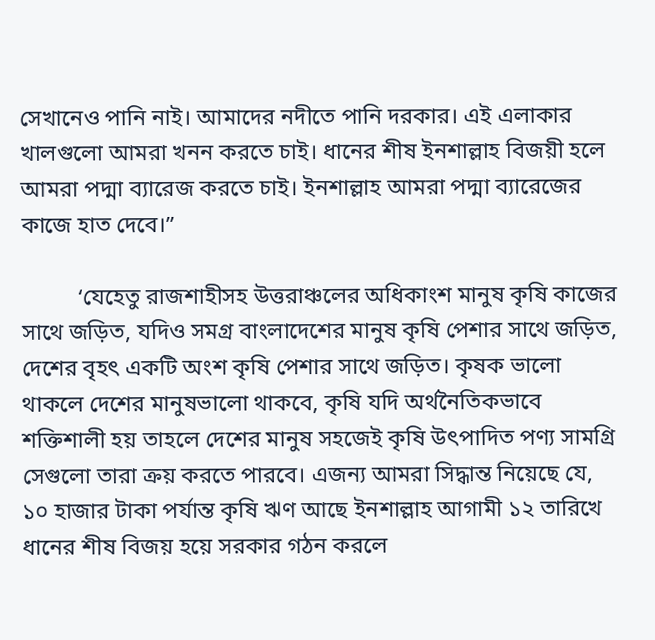সেখানেও পানি নাই। আমাদের নদীতে পানি দরকার। এই এলাকার খালগুলো আমরা খনন করতে চাই। ধানের শীষ ইনশাল্লাহ বিজয়ী হলে আমরা পদ্মা ব্যারেজ করতে চাই। ইনশাল্লাহ আমরা পদ্মা ব্যারেজের কাজে হাত দেবে।”

          ‘যেহেতু রাজশাহীসহ উত্তরাঞ্চলের অধিকাংশ মানুষ কৃষি কাজের সাথে জড়িত, যদিও সমগ্র বাংলাদেশের মানুষ কৃষি পেশার সাথে জড়িত, দেশের বৃহৎ একটি অংশ কৃষি পেশার সাথে জড়িত। কৃষক ভালো থাকলে দেশের মানুষভালো থাকবে, কৃষি যদি অর্থনৈতিকভাবে শক্তিশালী হয় তাহলে দেশের মানুষ সহজেই কৃষি উৎপাদিত পণ্য সামগ্রি সেগুলো তারা ক্রয় করতে পারবে। এজন্য আমরা সিদ্ধান্ত নিয়েছে যে, ১০ হাজার টাকা পর্যান্ত কৃষি ঋণ আছে ইনশাল্লাহ আগামী ১২ তারিখে ধানের শীষ বিজয় হয়ে সরকার গঠন করলে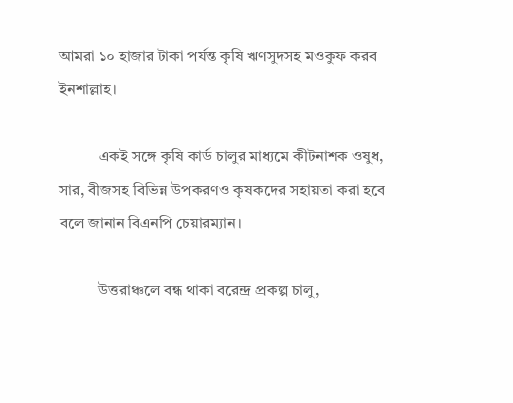আমরা ১০ হাজার টাকা পর্যন্ত কৃষি ঋণসুদসহ মওকুফ করব ইনশাল্লাহ।

          একই সঙ্গে কৃষি কার্ড চালুর মাধ্যমে কীটনাশক ওষুধ, সার, বীজসহ বিভিন্ন উপকরণও কৃষকদের সহায়তা করা হবে বলে জানান বিএনপি চেয়ারম্যান।

          উত্তরাঞ্চলে বন্ধ থাকা বরেন্দ্র প্রকল্প চালু,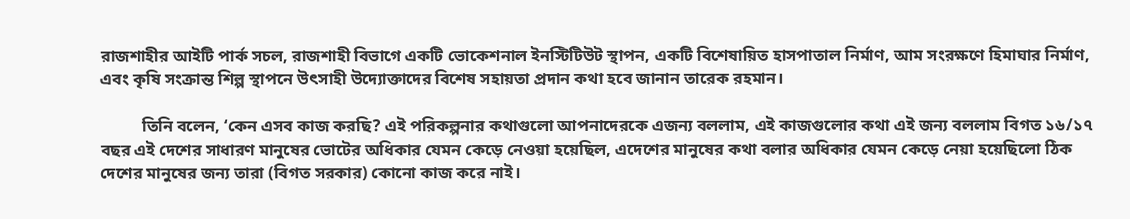রাজশাহীর আইটি পার্ক সচল, রাজশাহী বিভাগে একটি ভোকেশনাল ইনস্টিটিউট স্থাপন, একটি বিশেষায়িত হাসপাতাল নির্মাণ, আম সংরক্ষণে হিমাঘার নির্মাণ, এবং কৃষি সংক্রান্ত শিল্প স্থাপনে উৎসাহী উদ্যোক্তাদের বিশেষ সহায়তা প্রদান কথা হবে জানান তারেক রহমান।

          তিনি বলেন, ‘কেন এসব কাজ করছি? এই পরিকল্পনার কথাগুলো আপনাদেরকে এজন্য বললাম, এই কাজগুলোর কথা এই জন্য বললাম বিগত ১৬/১৭ বছর এই দেশের সাধারণ মানুষের ভোটের অধিকার যেমন কেড়ে নেওয়া হয়েছিল, এদেশের মানুষের কথা বলার অধিকার যেমন কেড়ে নেয়া হয়েছিলো ঠিক দেশের মানুষের জন্য তারা (বিগত সরকার) কোনো কাজ করে নাই।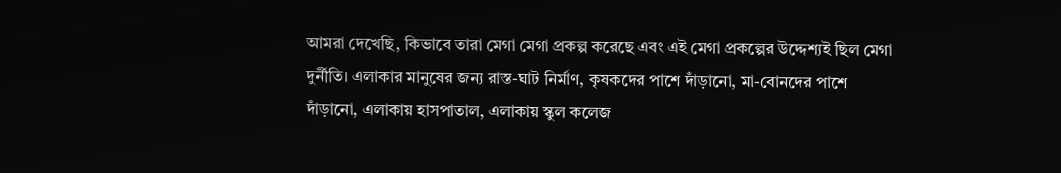আমরা দেখেছি, কিভাবে তারা মেগা মেগা প্রকল্প করেছে এবং এই মেগা প্রকল্পের উদ্দেশ্যই ছিল মেগা দুর্নীতি। এলাকার মানুষের জন্য রাস্ত-ঘাট নির্মাণ, কৃষকদের পাশে দাঁড়ানো, মা-বোনদের পাশে দাঁড়ানো, এলাকায় হাসপাতাল, এলাকায় স্কুল কলেজ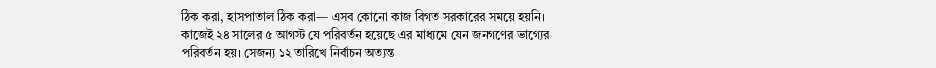ঠিক করা, হাসপাতাল ঠিক করা— এসব কোনো কাজ বিগত সরকারের সময়ে হয়নি। কাজেই ২৪ সালের ৫ আগস্ট যে পরিবর্তন হয়েছে এর মাধ্যমে যেন জনগণের ভাগ্যের পরিবর্তন হয়। সেজন্য ১২ তারিখে নির্বাচন অত্যন্ত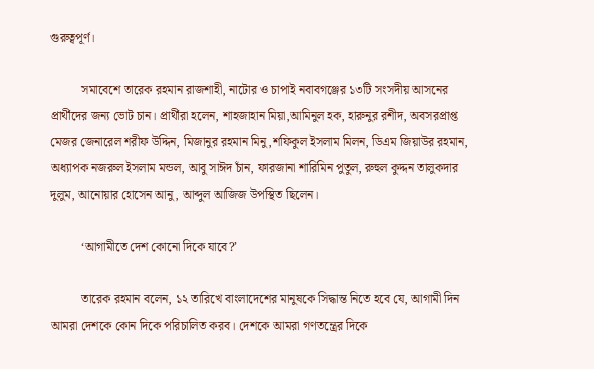গুরুত্বপূর্ণ।

          সমাবেশে তারেক রহমান রাজশাহী, নাটোর ও চাপাই নবাবগঞ্জের ১৩টি সংসদীয় আসনের প্রার্থীদের জন্য ভোট চান। প্রার্থীরা হলেন, শাহজাহান মিয়া,আমিনুল হক, হারুনুর রশীদ, অবসরপ্রাপ্ত মেজর জেনারেল শরীফ উদ্দিন, মিজানুর রহমান মিনু,শফিকুল ইসলাম মিলন, ডিএম জিয়াউর রহমান, অধ্যাপক নজরুল ইসলাম মন্ডল, আবু সাঈদ চাঁন, ফারজানা শারিমিন পুতুল, রুহুল কুদ্দন তালুকদার দুলুম, আনোয়ার হোসেন আনু, আব্দুল আজিজ উপস্থিত ছিলেন।

          ‘আগামীতে দেশ কোনো দিকে যাবে?’

          তারেক রহমান বলেন, ১২ তারিখে বাংলাদেশের মানুষকে সিদ্ধান্ত নিতে হবে যে, আগামী দিন আমরা দেশকে কোন দিকে পরিচালিত করব। দেশকে আমরা গণতন্ত্রের দিকে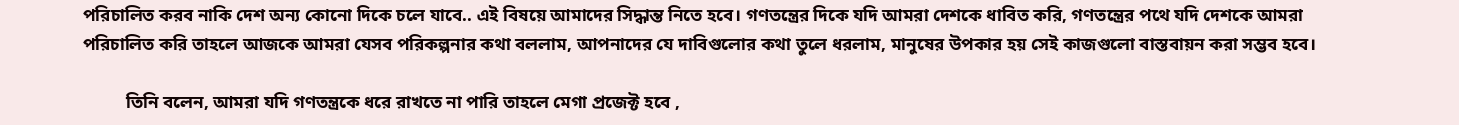পরিচালিত করব নাকি দেশ অন্য কোনো দিকে চলে যাবে.. এই বিষয়ে আমাদের সিদ্ধান্ত নিতে হবে। গণতন্ত্রের দিকে যদি আমরা দেশকে ধাবিত করি, গণতন্ত্রের পথে যদি দেশকে আমরা পরিচালিত করি তাহলে আজকে আমরা যেসব পরিকল্পনার কথা বললাম, আপনাদের যে দাবিগুলোর কথা তুলে ধরলাম, মানুষের উপকার হয় সেই কাজগুলো বাস্তবায়ন করা সম্ভব হবে।

          তিনি বলেন, আমরা যদি গণতন্ত্রকে ধরে রাখতে না পারি তাহলে মেগা প্রজেক্ট হবে ,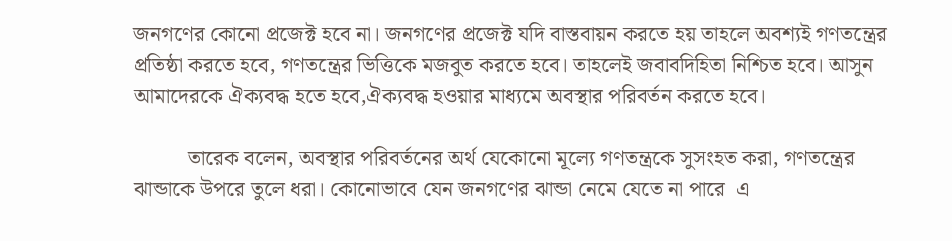জনগণের কোনো প্রজেক্ট হবে না। জনগণের প্রজেক্ট যদি বাস্তবায়ন করতে হয় তাহলে অবশ্যই গণতন্ত্রের প্রতিষ্ঠা করতে হবে, গণতন্ত্রের ভিত্তিকে মজবুত করতে হবে। তাহলেই জবাবদিহিতা নিশ্চিত হবে। আসুন আমাদেরকে ঐক্যবদ্ধ হতে হবে,ঐক্যবদ্ধ হওয়ার মাধ্যমে অবস্থার পরিবর্তন করতে হবে।

          তারেক বলেন, অবস্থার পরিবর্তনের অর্থ যেকোনো মূল্যে গণতন্ত্রকে সুসংহত করা, গণতন্ত্রের ঝান্ডাকে উপরে তুলে ধরা। কোনোভাবে যেন জনগণের ঝান্ডা নেমে যেতে না পারে  এ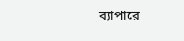ব্যাপারে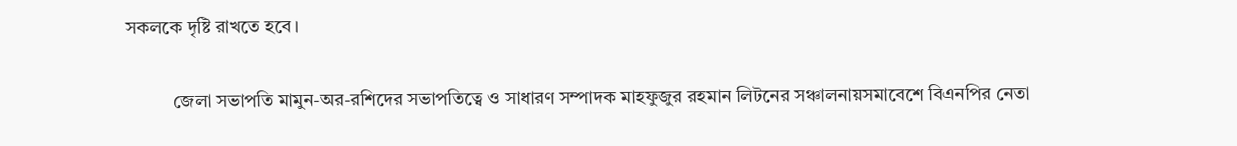সকলকে দৃষ্টি রাখতে হবে।

          জেলা সভাপতি মামুন-অর-রশিদের সভাপতিত্বে ও সাধারণ সম্পাদক মাহফুজুর রহমান লিটনের সঞ্চালনায়সমাবেশে বিএনপির নেতা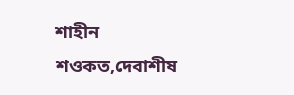শাহীন  শওকত,দেবাশীষ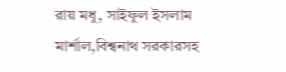রায় মধু, সাইফুল ইসলাম মার্শাল,বিশ্বনাথ সরকারসহ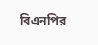বিএনপির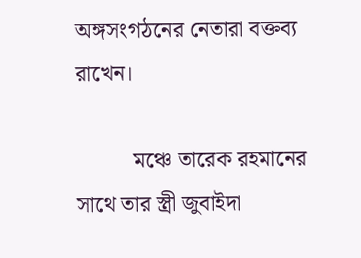অঙ্গসংগঠনের নেতারা বক্তব্য রাখেন।

          মঞ্চে তারেক রহমানের সাথে তার স্ত্রী জুবাইদা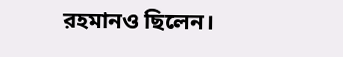রহমানও ছিলেন।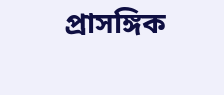প্রাসঙ্গিক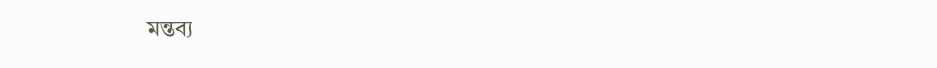মন্তব্য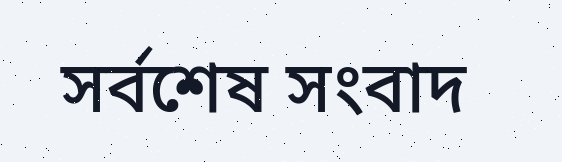সর্বশেষ সংবাদ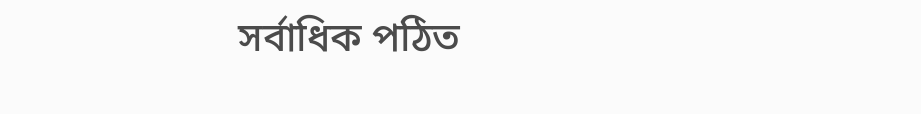সর্বাধিক পঠিত